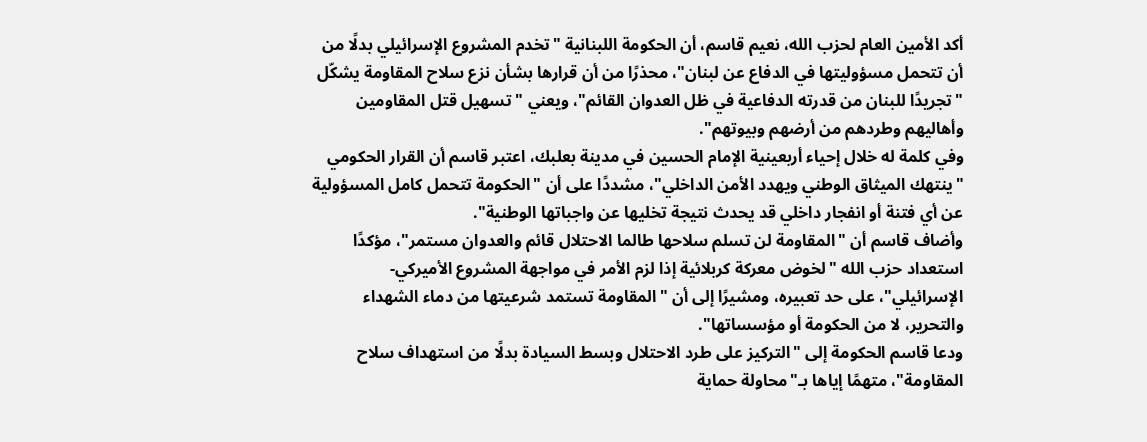أكد الأمين العام لحزب الله، نعيم قاسم، أن الحكومة اللبنانية "تخدم المشروع الإسرائيلي بدلًا من أن تتحمل مسؤوليتها في الدفاع عن لبنان"، محذرًا من أن قرارها بشأن نزع سلاح المقاومة يشكّل "تجريدًا للبنان من قدرته الدفاعية في ظل العدوان القائم"، ويعني "تسهيل قتل المقاومين وأهاليهم وطردهم من أرضهم وبيوتهم".
وفي كلمة له خلال إحياء أربعينية الإمام الحسين في مدينة بعلبك، اعتبر قاسم أن القرار الحكومي "ينتهك الميثاق الوطني ويهدد الأمن الداخلي"، مشددًا على أن "الحكومة تتحمل كامل المسؤولية عن أي فتنة أو انفجار داخلي قد يحدث نتيجة تخليها عن واجباتها الوطنية".
وأضاف قاسم أن "المقاومة لن تسلم سلاحها طالما الاحتلال قائم والعدوان مستمر"، مؤكدًا استعداد حزب الله "لخوض معركة كربلائية إذا لزم الأمر في مواجهة المشروع الأميركي-الإسرائيلي"، على حد تعبيره، ومشيرًا إلى أن "المقاومة تستمد شرعيتها من دماء الشهداء والتحرير، لا من الحكومة أو مؤسساتها".
ودعا قاسم الحكومة إلى "التركيز على طرد الاحتلال وبسط السيادة بدلًا من استهداف سلاح المقاومة"، متهمًا إياها بـ"محاولة حماية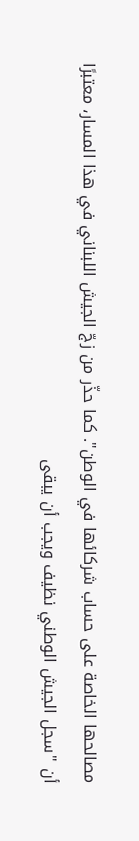مصالحها الخاصة على حساب شركائها في الوطن". كما حذّر من زجّ الجيش اللبناني في هذا المسار، معتبرًا أن "سجل الجيش الوطني نظيف ويجب أن يبقى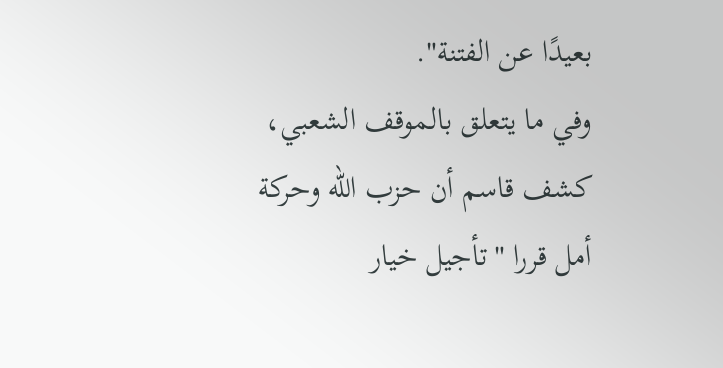بعيدًا عن الفتنة".
وفي ما يتعلق بالموقف الشعبي، كشف قاسم أن حزب الله وحركة أمل قررا "تأجيل خيار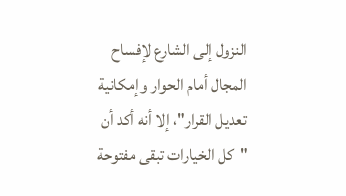النزول إلى الشارع لإفساح المجال أمام الحوار وإمكانية تعديل القرار"، إلا أنه أكد أن "كل الخيارات تبقى مفتوحة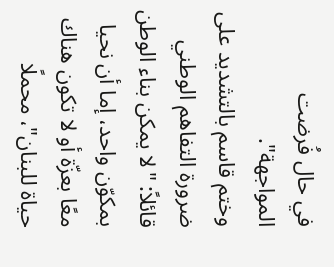في حال فُرضت المواجهة".
وختم قاسم بالتشديد على ضرورة التفاهم الوطني قائلاً: "لا يمكن بناء الوطن بمكوّن واحد، إما أن نحيا معًا بعزّة أو لا تكون هناك حياة للبنان"، محملًا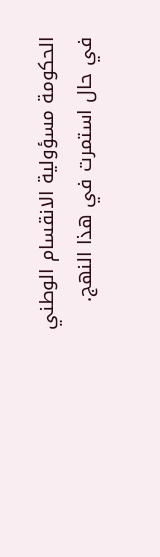الحكومة مسؤولية الانقسام الوطني في حال استمرت في هذا النهج.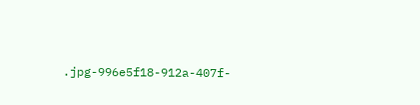.jpg-996e5f18-912a-407f-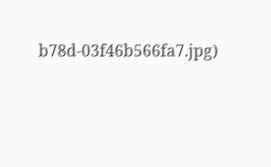b78d-03f46b566fa7.jpg)